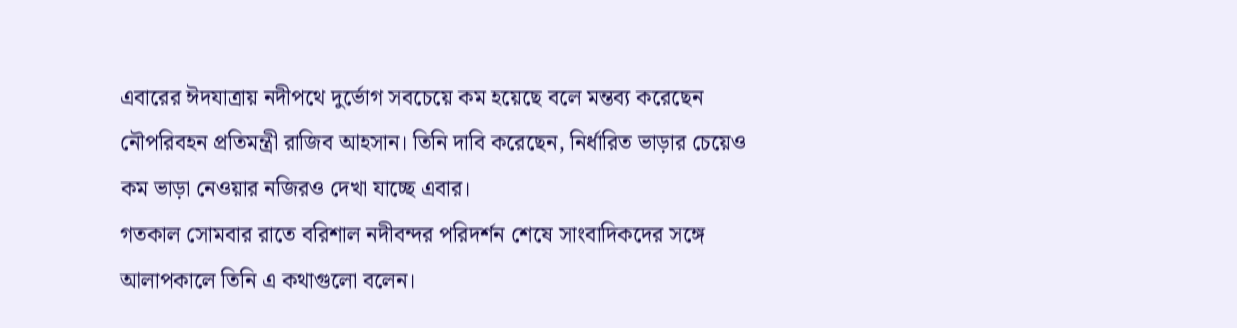এবারের ঈদযাত্রায় নদীপথে দুর্ভোগ সবচেয়ে কম হয়েছে বলে মন্তব্য করেছেন নৌপরিবহন প্রতিমন্ত্রী রাজিব আহসান। তিনি দাবি করেছেন, নির্ধারিত ভাড়ার চেয়েও কম ভাড়া নেওয়ার নজিরও দেখা যাচ্ছে এবার।
গতকাল সোমবার রাতে বরিশাল নদীবন্দর পরিদর্শন শেষে সাংবাদিকদের সঙ্গে আলাপকালে তিনি এ কথাগুলো বলেন।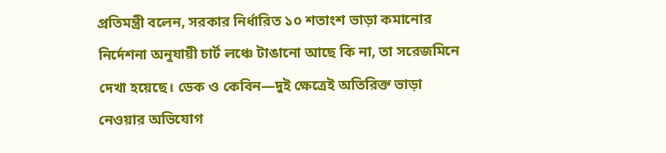প্রতিমন্ত্রী বলেন, সরকার নির্ধারিত ১০ শতাংশ ভাড়া কমানোর নির্দেশনা অনুযায়ী চার্ট লঞ্চে টাঙানো আছে কি না, তা সরেজমিনে দেখা হয়েছে। ডেক ও কেবিন—দুই ক্ষেত্রেই অতিরিক্ত ভাড়া নেওয়ার অভিযোগ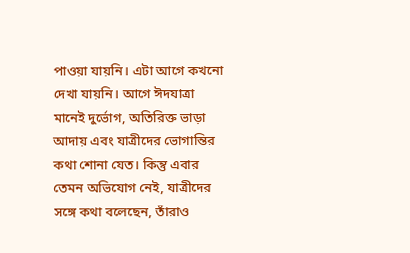পাওয়া যায়নি। এটা আগে কখনো দেখা যায়নি। আগে ঈদযাত্রা মানেই দুর্ভোগ, অতিরিক্ত ভাড়া আদায় এবং যাত্রীদের ভোগান্তির কথা শোনা যেত। কিন্তু এবার তেমন অভিযোগ নেই, যাত্রীদের সঙ্গে কথা বলেছেন, তাঁরাও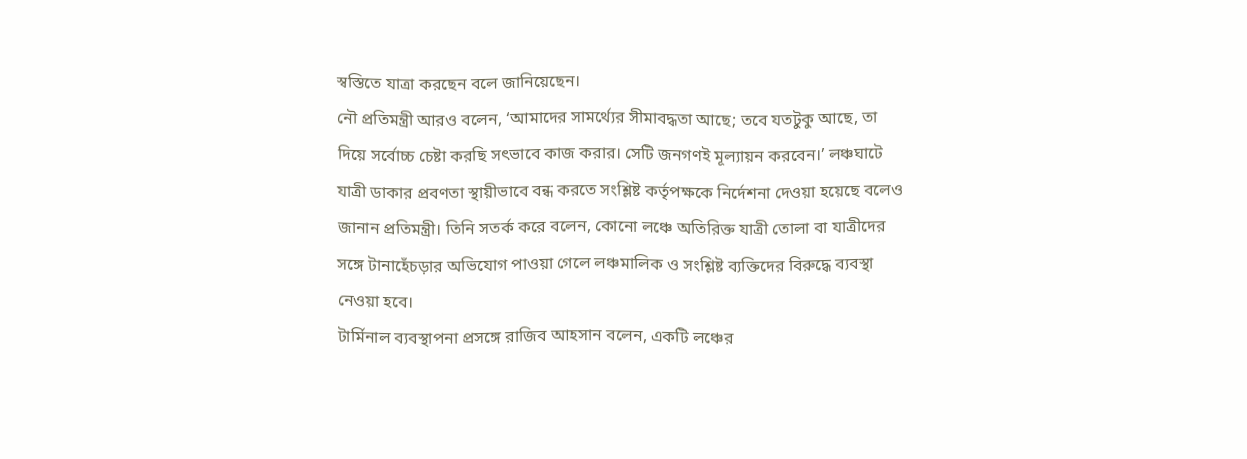স্বস্তিতে যাত্রা করছেন বলে জানিয়েছেন।
নৌ প্রতিমন্ত্রী আরও বলেন, ‘আমাদের সামর্থ্যের সীমাবদ্ধতা আছে; তবে যতটুকু আছে, তা দিয়ে সর্বোচ্চ চেষ্টা করছি সৎভাবে কাজ করার। সেটি জনগণই মূল্যায়ন করবেন।’ লঞ্চঘাটে যাত্রী ডাকার প্রবণতা স্থায়ীভাবে বন্ধ করতে সংশ্লিষ্ট কর্তৃপক্ষকে নির্দেশনা দেওয়া হয়েছে বলেও জানান প্রতিমন্ত্রী। তিনি সতর্ক করে বলেন, কোনো লঞ্চে অতিরিক্ত যাত্রী তোলা বা যাত্রীদের সঙ্গে টানাহেঁচড়ার অভিযোগ পাওয়া গেলে লঞ্চমালিক ও সংশ্লিষ্ট ব্যক্তিদের বিরুদ্ধে ব্যবস্থা নেওয়া হবে।
টার্মিনাল ব্যবস্থাপনা প্রসঙ্গে রাজিব আহসান বলেন, একটি লঞ্চের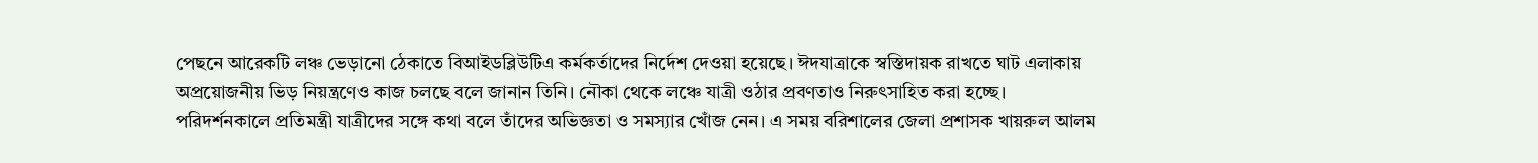পেছনে আরেকটি লঞ্চ ভেড়ানো ঠেকাতে বিআইডব্লিউটিএ কর্মকর্তাদের নির্দেশ দেওয়া হয়েছে। ঈদযাত্রাকে স্বস্তিদায়ক রাখতে ঘাট এলাকায় অপ্রয়োজনীয় ভিড় নিয়ন্ত্রণেও কাজ চলছে বলে জানান তিনি। নৌকা থেকে লঞ্চে যাত্রী ওঠার প্রবণতাও নিরুৎসাহিত করা হচ্ছে।
পরিদর্শনকালে প্রতিমন্ত্রী যাত্রীদের সঙ্গে কথা বলে তাঁদের অভিজ্ঞতা ও সমস্যার খোঁজ নেন। এ সময় বরিশালের জেলা প্রশাসক খায়রুল আলম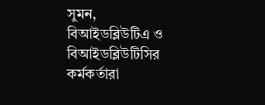সুমন, বিআইডব্লিউটিএ ও বিআইডব্লিউটিসির কর্মকর্তারা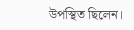উপস্থিত ছিলেন।